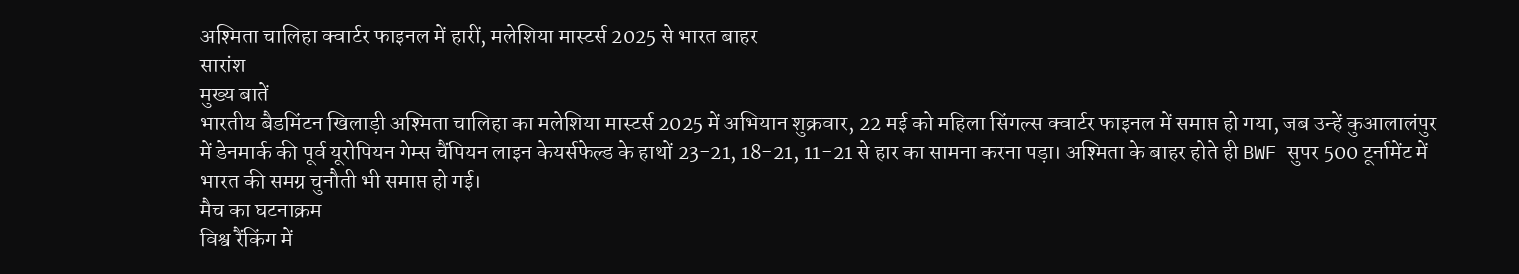अश्मिता चालिहा क्वार्टर फाइनल में हारीं, मलेशिया मास्टर्स 2025 से भारत बाहर
सारांश
मुख्य बातें
भारतीय बैडमिंटन खिलाड़ी अश्मिता चालिहा का मलेशिया मास्टर्स 2025 में अभियान शुक्रवार, 22 मई को महिला सिंगल्स क्वार्टर फाइनल में समाप्त हो गया, जब उन्हें कुआलालंपुर में डेनमार्क की पूर्व यूरोपियन गेम्स चैंपियन लाइन केयर्सफेल्ड के हाथों 23-21, 18-21, 11-21 से हार का सामना करना पड़ा। अश्मिता के बाहर होते ही BWF सुपर 500 टूर्नामेंट में भारत की समग्र चुनौती भी समाप्त हो गई।
मैच का घटनाक्रम
विश्व रैंकिंग में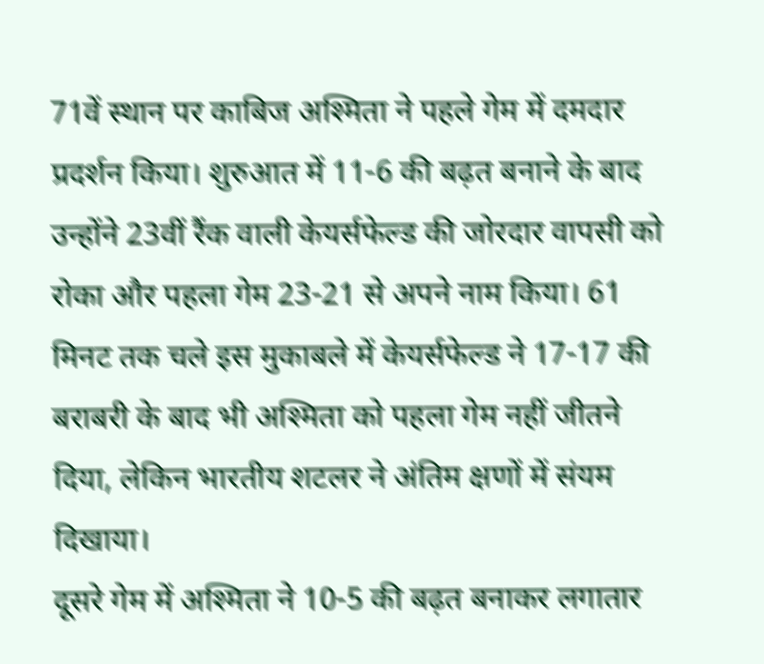71वें स्थान पर काबिज अश्मिता ने पहले गेम में दमदार प्रदर्शन किया। शुरुआत में 11-6 की बढ़त बनाने के बाद उन्होंने 23वीं रैंक वाली केयर्सफेल्ड की जोरदार वापसी को रोका और पहला गेम 23-21 से अपने नाम किया। 61 मिनट तक चले इस मुकाबले में केयर्सफेल्ड ने 17-17 की बराबरी के बाद भी अश्मिता को पहला गेम नहीं जीतने दिया, लेकिन भारतीय शटलर ने अंतिम क्षणों में संयम दिखाया।
दूसरे गेम में अश्मिता ने 10-5 की बढ़त बनाकर लगातार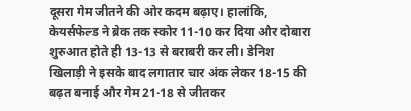दूसरा गेम जीतने की ओर कदम बढ़ाए। हालांकि, केयर्सफेल्ड ने ब्रेक तक स्कोर 11-10 कर दिया और दोबारा शुरुआत होते ही 13-13 से बराबरी कर ली। डेनिश खिलाड़ी ने इसके बाद लगातार चार अंक लेकर 18-15 की बढ़त बनाई और गेम 21-18 से जीतकर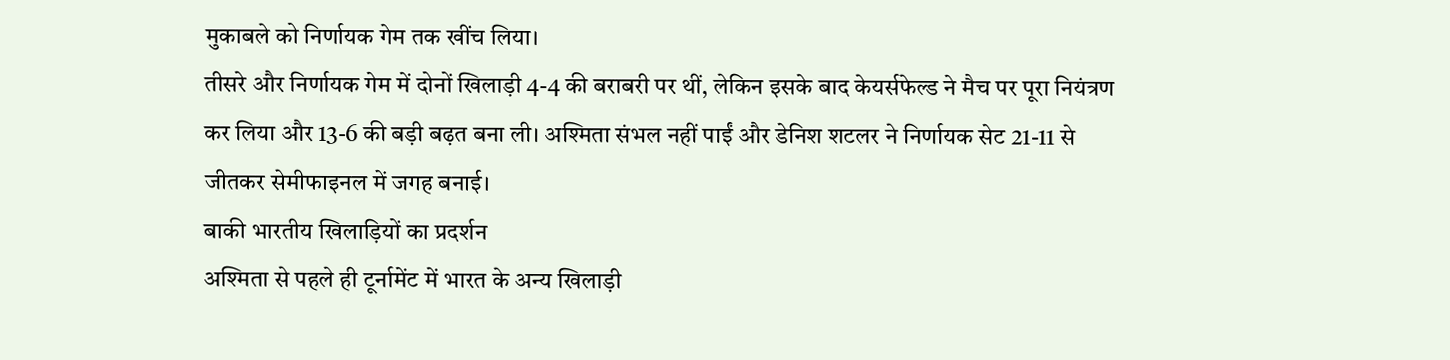मुकाबले को निर्णायक गेम तक खींच लिया।
तीसरे और निर्णायक गेम में दोनों खिलाड़ी 4-4 की बराबरी पर थीं, लेकिन इसके बाद केयर्सफेल्ड ने मैच पर पूरा नियंत्रण कर लिया और 13-6 की बड़ी बढ़त बना ली। अश्मिता संभल नहीं पाईं और डेनिश शटलर ने निर्णायक सेट 21-11 से जीतकर सेमीफाइनल में जगह बनाई।
बाकी भारतीय खिलाड़ियों का प्रदर्शन
अश्मिता से पहले ही टूर्नामेंट में भारत के अन्य खिलाड़ी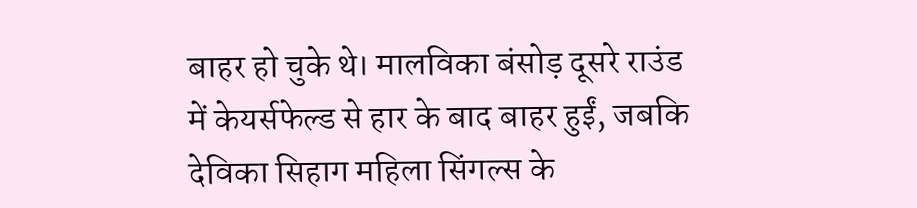बाहर हो चुके थे। मालविका बंसोड़ दूसरे राउंड में केयर्सफेल्ड से हार के बाद बाहर हुईं, जबकि देविका सिहाग महिला सिंगल्स के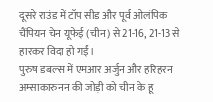दूसरे राउंड में टॉप सीड और पूर्व ओलंपिक चैंपियन चेन यूफेई (चीन) से 21-16, 21-13 से हारकर विदा हो गईं।
पुरुष डबल्स में एमआर अर्जुन और हरिहरन अम्साकारुनन की जोड़ी को चीन के हू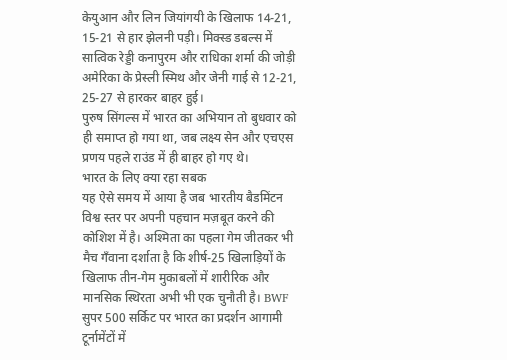केयुआन और लिन जियांगयी के खिलाफ 14-21, 15-21 से हार झेलनी पड़ी। मिक्स्ड डबल्स में सात्विक रेड्डी कनापुरम और राधिका शर्मा की जोड़ी अमेरिका के प्रेस्ली स्मिथ और जेनी गाई से 12-21, 25-27 से हारकर बाहर हुई।
पुरुष सिंगल्स में भारत का अभियान तो बुधवार को ही समाप्त हो गया था, जब लक्ष्य सेन और एचएस प्रणय पहले राउंड में ही बाहर हो गए थे।
भारत के लिए क्या रहा सबक
यह ऐसे समय में आया है जब भारतीय बैडमिंटन विश्व स्तर पर अपनी पहचान मज़बूत करने की कोशिश में है। अश्मिता का पहला गेम जीतकर भी मैच गँवाना दर्शाता है कि शीर्ष-25 खिलाड़ियों के खिलाफ तीन-गेम मुकाबलों में शारीरिक और मानसिक स्थिरता अभी भी एक चुनौती है। BWF सुपर 500 सर्किट पर भारत का प्रदर्शन आगामी टूर्नामेंटों में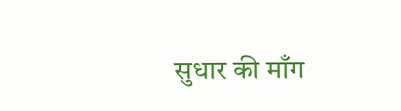सुधार की माँग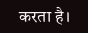करता है।